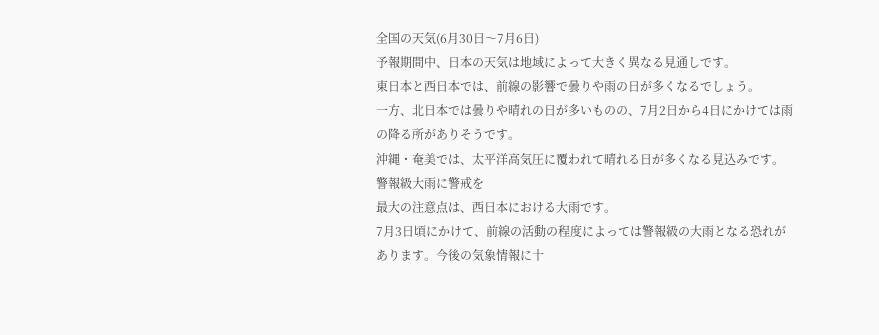全国の天気(6月30日〜7月6日)
予報期間中、日本の天気は地域によって大きく異なる見通しです。
東日本と西日本では、前線の影響で曇りや雨の日が多くなるでしょう。
一方、北日本では曇りや晴れの日が多いものの、7月2日から4日にかけては雨の降る所がありそうです。
沖縄・奄美では、太平洋高気圧に覆われて晴れる日が多くなる見込みです。
警報級大雨に警戒を
最大の注意点は、西日本における大雨です。
7月3日頃にかけて、前線の活動の程度によっては警報級の大雨となる恐れがあります。今後の気象情報に十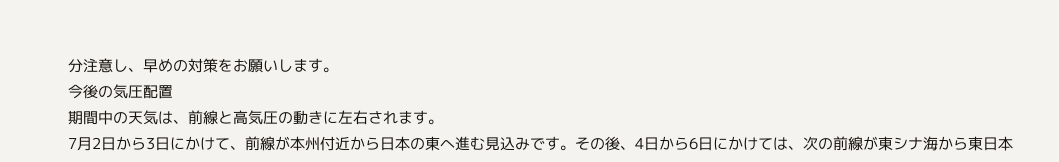分注意し、早めの対策をお願いします。
今後の気圧配置
期間中の天気は、前線と高気圧の動きに左右されます。
7月2日から3日にかけて、前線が本州付近から日本の東へ進む見込みです。その後、4日から6日にかけては、次の前線が東シナ海から東日本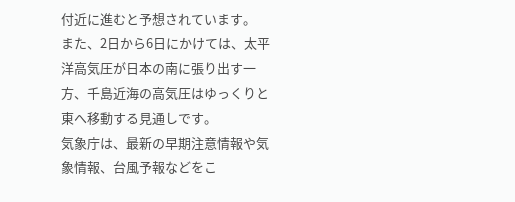付近に進むと予想されています。
また、2日から6日にかけては、太平洋高気圧が日本の南に張り出す一方、千島近海の高気圧はゆっくりと東へ移動する見通しです。
気象庁は、最新の早期注意情報や気象情報、台風予報などをこ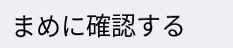まめに確認する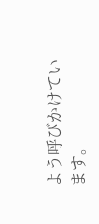よう呼びかけています。